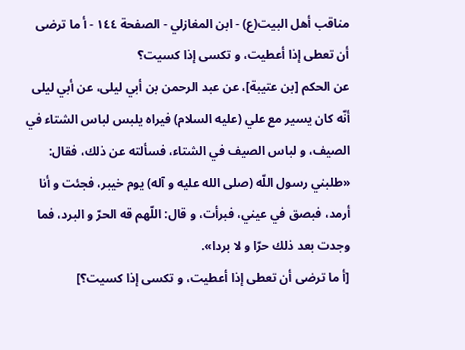مناقب أهل البيت(ع) - ابن المغازلي - الصفحة ١٤٤ - أ ما ترضى أن تعطى إذا أعطيت، و تكسى إذا كسيت؟
عن الحكم [بن عتيبة]، عن عبد الرحمن بن أبي ليلى، عن أبي ليلى أنّه كان يسير مع علي (عليه السلام) فيراه يلبس لباس الشتاء في الصيف، و لباس الصيف في الشتاء، فسألته عن ذلك، فقال:
«طلبني رسول اللّه (صلى الله عليه و آله) يوم خيبر، فجئت و أنا أرمد، فبصق في عيني، فبرأت، و قال: اللّهم قه الحرّ و البرد، فما وجدت بعد ذلك حرّا و لا بردا».
[أ ما ترضى أن تعطى إذا أعطيت، و تكسى إذا كسيت؟]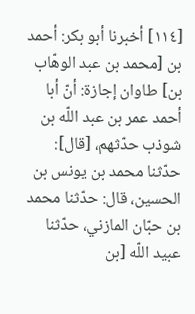[١١٤] أخبرنا أبو بكر: أحمد بن [محمد بن عبد الوهّاب بن] طاوان إجازة: أنّ أبا أحمد عمر بن عبد اللّه بن شوذب حدّثهم، [قال]: حدّثنا محمد بن يونس بن الحسين، قال: حدّثنا محمد بن حبّان المازني، حدّثنا عبيد اللّه [بن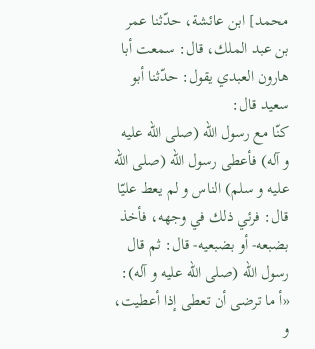محمد] ابن عائشة، حدّثنا عمر بن عبد الملك، قال: سمعت أبا هارون العبدي يقول: حدّثنا أبو سعيد قال:
كنّا مع رسول اللّه (صلى الله عليه و آله) فأعطى رسول اللّه (صلى الله عليه و سلم) الناس و لم يعط عليّا قال: فرئي ذلك في وجهه، فأخذ بضبعه- أو بضبعيه- قال: ثم قال رسول اللّه (صلى الله عليه و آله):
«أ ما ترضى أن تعطى إذا أعطيت، و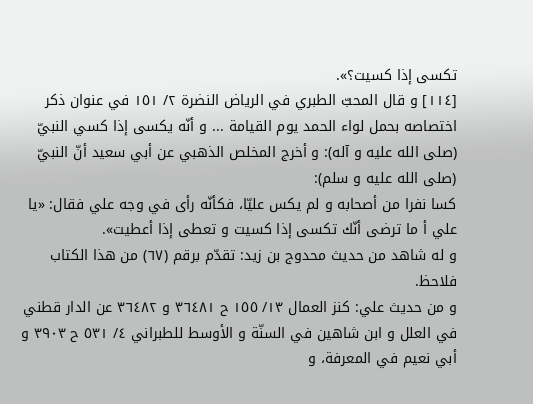تكسى إذا كسيت؟».
[١١٤] و قال المحبّ الطبري في الرياض النضرة ٢/ ١٥١ في عنوان ذكر اختصاصه بحمل لواء الحمد يوم القيامة ... و أنّه يكسى إذا كسي النبيّ (صلى الله عليه و آله): و أخرج المخلص الذهبي عن أبي سعيد أنّ النبيّ (صلى الله عليه و سلم):
كسا نفرا من أصحابه و لم يكس عليّا، فكأنّه رأى في وجه علي فقال: «يا علي أ ما ترضى أنّك تكسى إذا كسيت و تعطى إذا أعطيت».
و له شاهد من حديث محدوج بن زيد: تقدّم برقم (٦٧) من هذا الكتاب فلاحظ.
و من حديث علي: كنز العمال ١٣/ ١٥٥ ح ٣٦٤٨١ و ٣٦٤٨٢ عن الدار قطني في العلل و ابن شاهين في السنّة و الأوسط للطبراني ٤/ ٥٣١ ح ٣٩٠٣ و أبي نعيم في المعرفة، و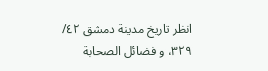انظر تاريخ مدينة دمشق ٤٢/ ٣٢٩، و فضائل الصحابة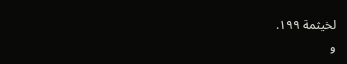لخيثمة ١٩٩.
و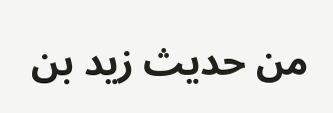من حديث زيد بن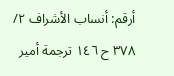أرقم: أنساب الأشراف ٢/ ٣٧٨ ح ١٤٦ ترجمة أمير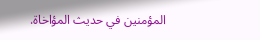المؤمنين في حديث المؤاخاة.